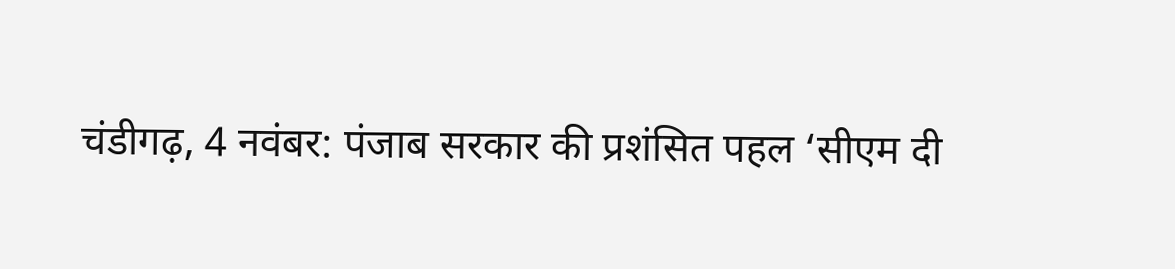चंडीगढ़, 4 नवंबर: पंजाब सरकार की प्रशंसित पहल ‘सीएम दी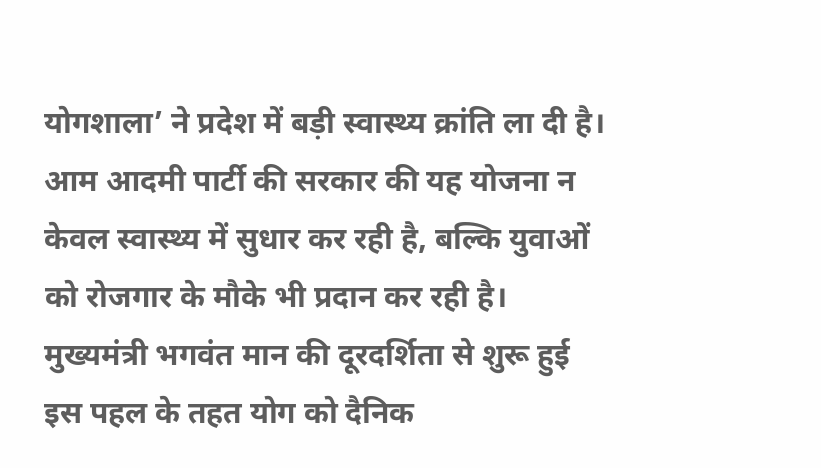योगशाला’ ने प्रदेश में बड़ी स्वास्थ्य क्रांति ला दी है। आम आदमी पार्टी की सरकार की यह योजना न केवल स्वास्थ्य में सुधार कर रही है, बल्कि युवाओं को रोजगार के मौके भी प्रदान कर रही है। मुख्यमंत्री भगवंत मान की दूरदर्शिता से शुरू हुई इस पहल के तहत योग को दैनिक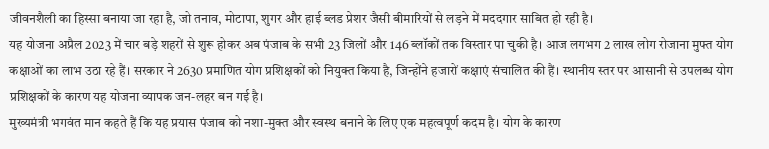जीवनशैली का हिस्सा बनाया जा रहा है, जो तनाव, मोटापा, शुगर और हाई ब्लड प्रेशर जैसी बीमारियों से लड़ने में मददगार साबित हो रही है।
यह योजना अप्रैल 2023 में चार बड़े शहरों से शुरू होकर अब पंजाब के सभी 23 जिलों और 146 ब्लॉकों तक विस्तार पा चुकी है। आज लगभग 2 लाख लोग रोजाना मुफ्त योग कक्षाओं का लाभ उठा रहे हैं। सरकार ने 2630 प्रमाणित योग प्रशिक्षकों को नियुक्त किया है, जिन्होंने हजारों कक्षाएं संचालित की हैं। स्थानीय स्तर पर आसानी से उपलब्ध योग प्रशिक्षकों के कारण यह योजना व्यापक जन-लहर बन गई है।
मुख्यमंत्री भगवंत मान कहते हैं कि यह प्रयास पंजाब को नशा-मुक्त और स्वस्थ बनाने के लिए एक महत्वपूर्ण कदम है। योग के कारण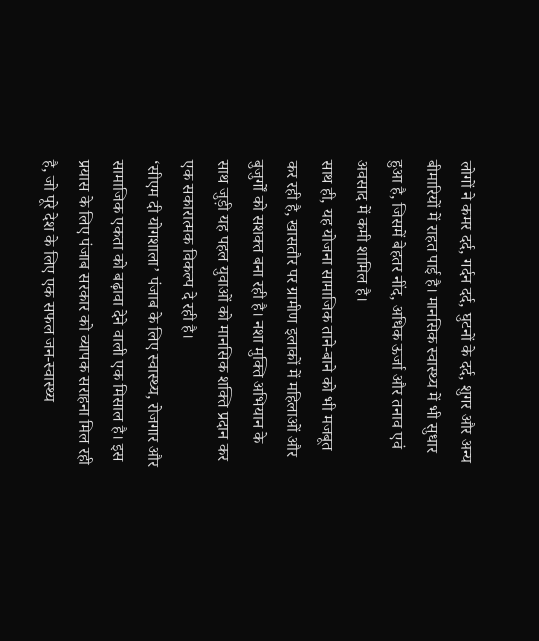लोगों ने कमर दर्द, गर्दन दर्द, घुटनों के दर्द, शुगर और अन्य बीमारियों में राहत पाई है। मानसिक स्वास्थ्य में भी सुधार हुआ है, जिसमें बेहतर नींद, अधिक ऊर्जा और तनाव एवं अवसाद में कमी शामिल है।
साथ ही, यह योजना सामाजिक ताने-बाने को भी मजबूत कर रही है, खासतौर पर ग्रामीण इलाकों में महिलाओं और बुजुर्गों को सशक्त बना रही है। नशा मुक्ति अभियान के साथ जुड़ी यह पहल युवाओं को मानसिक शक्ति प्रदान कर एक सकारात्मक विकल्प दे रही है।
‘सीएम दी योगशाला’ पंजाब के लिए स्वास्थ्य, रोजगार और सामाजिक एकता को बढ़ावा देने वाली एक मिसाल है। इस प्रयास के लिए पंजाब सरकार को व्यापक सराहना मिल रही है, जो पूरे देश के लिए एक सफल जन-स्वास्थ्य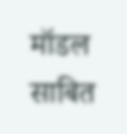मॉडल साबित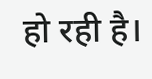हो रही है।